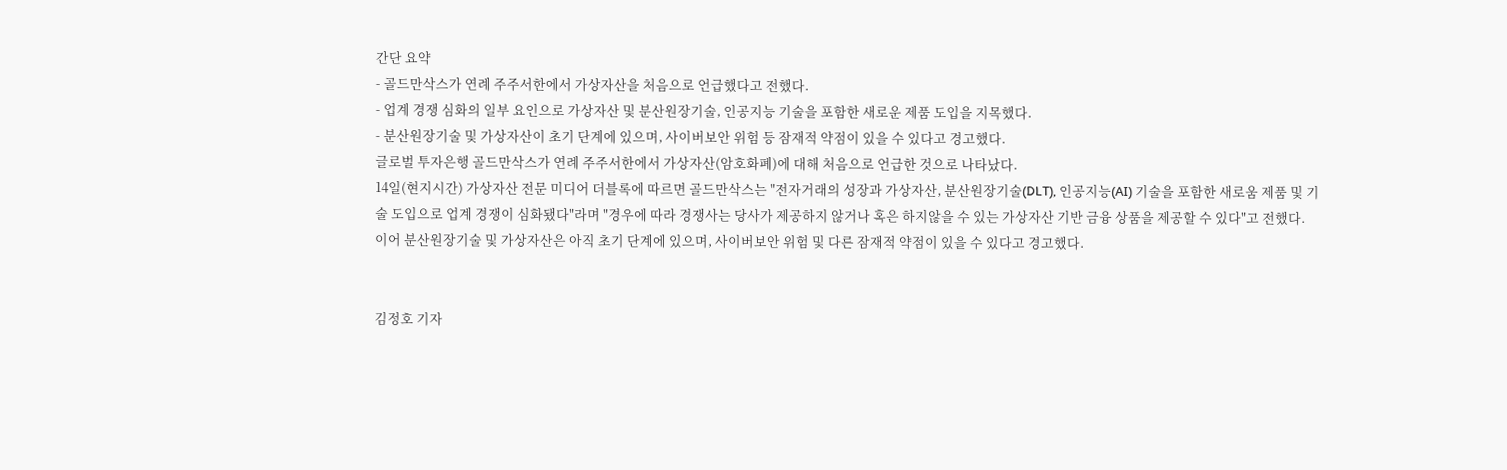간단 요약
- 골드만삭스가 연례 주주서한에서 가상자산을 처음으로 언급했다고 전했다.
- 업계 경쟁 심화의 일부 요인으로 가상자산 및 분산원장기술, 인공지능 기술을 포함한 새로운 제품 도입을 지목했다.
- 분산원장기술 및 가상자산이 초기 단계에 있으며, 사이버보안 위험 등 잠재적 약점이 있을 수 있다고 경고했다.
글로벌 투자은행 골드만삭스가 연례 주주서한에서 가상자산(암호화폐)에 대해 처음으로 언급한 것으로 나타났다.
14일(현지시간) 가상자산 전문 미디어 더블록에 따르면 골드만삭스는 "전자거래의 성장과 가상자산, 분산원장기술(DLT), 인공지능(AI) 기술을 포함한 새로움 제품 및 기술 도입으로 업계 경쟁이 심화됐다"라며 "경우에 따라 경쟁사는 당사가 제공하지 않거나 혹은 하지않을 수 있는 가상자산 기반 금융 상품을 제공할 수 있다"고 전했다.
이어 분산원장기술 및 가상자산은 아직 초기 단계에 있으며, 사이버보안 위험 및 다른 잠재적 약점이 있을 수 있다고 경고했다.


김정호 기자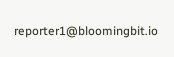reporter1@bloomingbit.io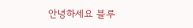안녕하세요 블루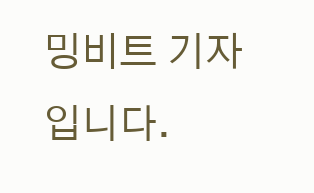밍비트 기자입니다.